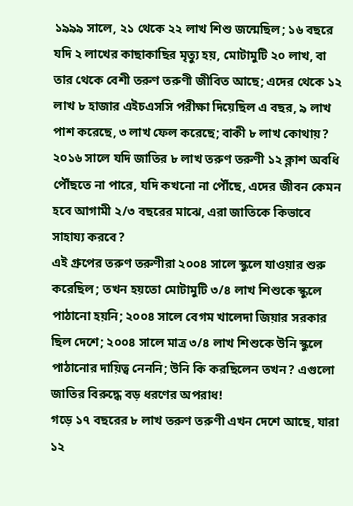১৯৯৯ সালে, ২১ থেকে ২২ লাখ শিশু জন্মেছিল; ১৬ বছরে যদি ২ লাখের কাছাকাছির মৃত্যু হয়, মোটামুটি ২০ লাখ, বা তার থেকে বেশী তরুণ তরুণী জীবিত আছে; এদের থেকে ১২ লাখ ৮ হাজার এইচএসসি পরীক্ষা দিয়েছিল এ বছর, ৯ লাখ পাশ করেছে, ৩ লাখ ফেল করেছে; বাকী ৮ লাখ কোথায়?
২০১৬ সালে যদি জাতির ৮ লাখ তরুণ তরুণী ১২ ক্লাশ অবধি পৌঁছতে না পারে, যদি কখনো না পৌঁছে, এদের জীবন কেমন হবে আগামী ২/৩ বছরের মাঝে, এরা জাতিকে কিভাবে সাহায্য করবে?
এই গ্রুপের তরুণ তরুণীরা ২০০৪ সালে স্কুলে যাওয়ার শুরু করেছিল; তখন হয়তো মোটামুটি ৩/৪ লাখ শিশুকে স্কুলে পাঠানো হয়নি; ২০০৪ সালে বেগম খালেদা জিয়ার সরকার ছিল দেশে; ২০০৪ সালে মাত্র ৩/৪ লাখ শিশুকে উনি স্কুলে পাঠানোর দায়িত্ব নেননি; উনি কি করছিলেন তখন? এগুলো জাতির বিরুদ্ধে বড় ধরণের অপরাধ!
গড়ে ১৭ বছরের ৮ লাখ তরুণ তরুণী এখন দেশে আছে, যারা ১২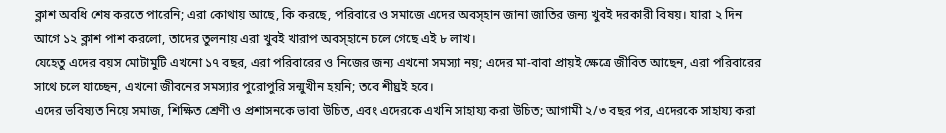ক্লাশ অবধি শেষ করতে পারেনি; এরা কোথায় আছে, কি করছে, পরিবারে ও সমাজে এদের অবস্হান জানা জাতির জন্য খুবই দরকারী বিষয়। যারা ২ দিন আগে ১২ ক্লাশ পাশ করলো, তাদের তুলনায় এরা খুবই খারাপ অবস্হানে চলে গেছে এই ৮ লাখ।
যেহেতু এদের বয়স মোটামুটি এখনো ১৭ বছর, এরা পরিবারের ও নিজের জন্য এখনো সমস্যা নয়; এদের মা-বাবা প্রায়ই ক্ষেত্রে জীবিত আছেন, এরা পরিবারের সাথে চলে যাচ্ছেন, এখনো জীবনের সমস্যার পুরোপুরি সন্মুখীন হয়নি; তবে শীঘ্রই হবে।
এদের ভবিষ্যত নিয়ে সমাজ, শিক্ষিত শ্রেণী ও প্রশাসনকে ভাবা উচিত, এবং এদেরকে এখনি সাহায্য করা উচিত; আগামী ২/৩ বছর পর, এদেরকে সাহায্য করা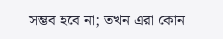সম্ভব হবে না; তখন এরা কোন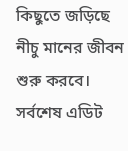কিছুতে জড়িছে নীচু মানের জীবন শুরু করবে।
সর্বশেষ এডিট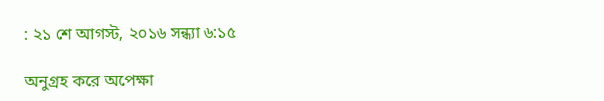: ২১ শে আগস্ট, ২০১৬ সন্ধ্যা ৬:১৫

অনুগ্রহ করে অপেক্ষা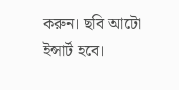করুন। ছবি আটো ইন্সার্ট হবে।